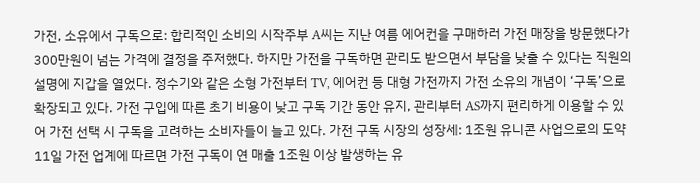가전, 소유에서 구독으로: 합리적인 소비의 시작주부 A씨는 지난 여름 에어컨을 구매하러 가전 매장을 방문했다가 300만원이 넘는 가격에 결정을 주저했다. 하지만 가전을 구독하면 관리도 받으면서 부담을 낮출 수 있다는 직원의 설명에 지갑을 열었다. 정수기와 같은 소형 가전부터 TV, 에어컨 등 대형 가전까지 가전 소유의 개념이 ‘구독’으로 확장되고 있다. 가전 구입에 따른 초기 비용이 낮고 구독 기간 동안 유지, 관리부터 AS까지 편리하게 이용할 수 있어 가전 선택 시 구독을 고려하는 소비자들이 늘고 있다. 가전 구독 시장의 성장세: 1조원 유니콘 사업으로의 도약11일 가전 업계에 따르면 가전 구독이 연 매출 1조원 이상 발생하는 유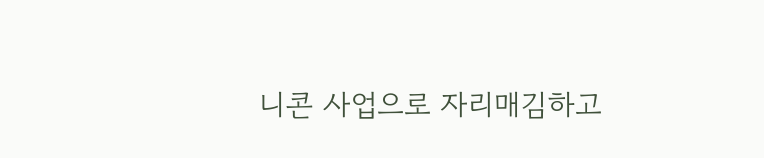니콘 사업으로 자리매김하고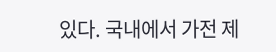있다. 국내에서 가전 제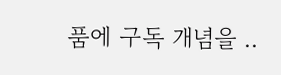품에 구독 개념을 ..